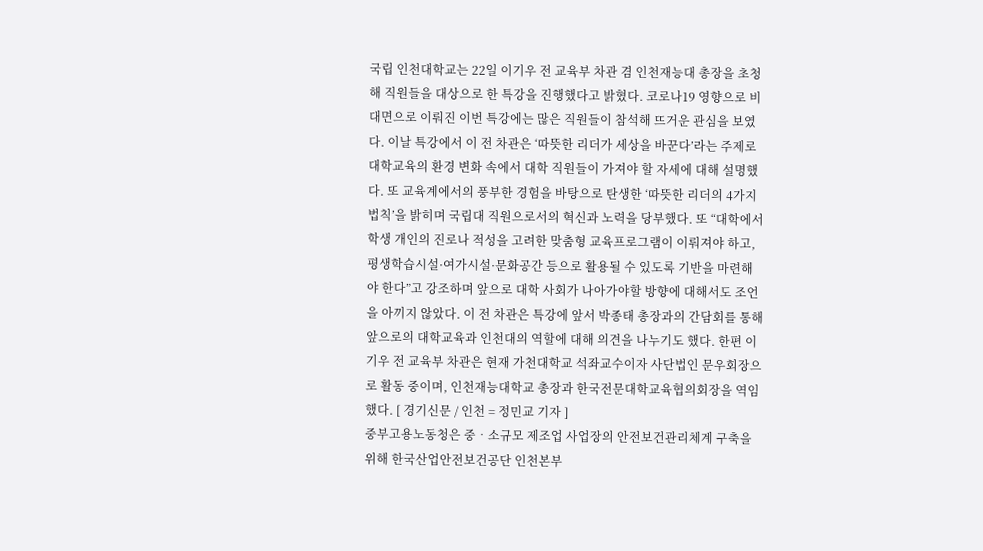국립 인천대학교는 22일 이기우 전 교육부 차관 겸 인천재능대 총장을 초청해 직원들을 대상으로 한 특강을 진행했다고 밝혔다. 코로나19 영향으로 비대면으로 이뤄진 이번 특강에는 많은 직원들이 참석해 뜨거운 관심을 보였다. 이날 특강에서 이 전 차관은 ‘따뜻한 리더가 세상을 바꾼다’라는 주제로 대학교육의 환경 변화 속에서 대학 직원들이 가져야 할 자세에 대해 설명했다. 또 교육계에서의 풍부한 경험을 바탕으로 탄생한 ‘따뜻한 리더의 4가지 법칙’을 밝히며 국립대 직원으로서의 혁신과 노력을 당부했다. 또 “대학에서 학생 개인의 진로나 적성을 고려한 맞춤형 교육프로그램이 이뤄져야 하고, 평생학습시설·여가시설·문화공간 등으로 활용될 수 있도록 기반을 마련해야 한다”고 강조하며 앞으로 대학 사회가 나아가야할 방향에 대해서도 조언을 아끼지 않았다. 이 전 차관은 특강에 앞서 박종태 총장과의 간담회를 통해 앞으로의 대학교육과 인천대의 역할에 대해 의견을 나누기도 했다. 한편 이기우 전 교육부 차관은 현재 가천대학교 석좌교수이자 사단법인 문우회장으로 활동 중이며, 인천재능대학교 총장과 한국전문대학교육협의회장을 역임했다. [ 경기신문 / 인천 = 정민교 기자 ]
중부고용노동청은 중‧소규모 제조업 사업장의 안전보건관리체계 구축을 위해 한국산업안전보건공단 인천본부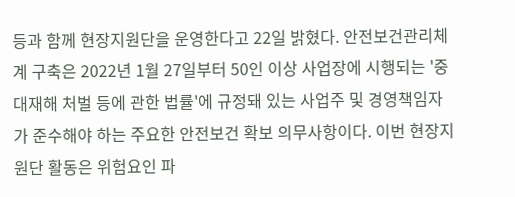등과 함께 현장지원단을 운영한다고 22일 밝혔다. 안전보건관리체계 구축은 2022년 1월 27일부터 50인 이상 사업장에 시행되는 '중대재해 처벌 등에 관한 법률'에 규정돼 있는 사업주 및 경영책임자가 준수해야 하는 주요한 안전보건 확보 의무사항이다. 이번 현장지원단 활동은 위험요인 파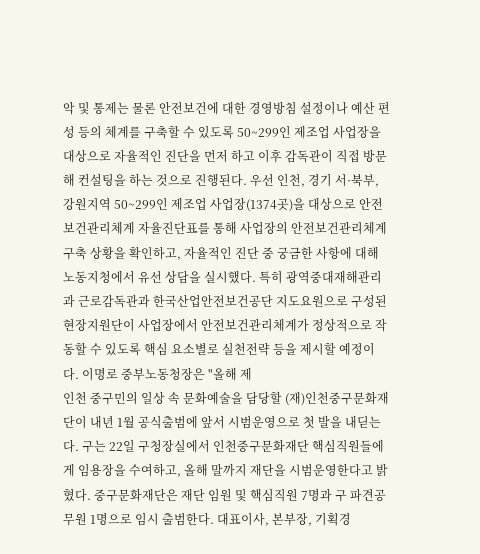악 및 통제는 물론 안전보건에 대한 경영방침 설정이나 예산 편성 등의 체계를 구축할 수 있도록 50~299인 제조업 사업장을 대상으로 자율적인 진단을 먼저 하고 이후 감독관이 직접 방문해 컨설팅을 하는 것으로 진행된다. 우선 인천, 경기 서·북부, 강원지역 50~299인 제조업 사업장(1374곳)을 대상으로 안전보건관리체계 자율진단표를 통해 사업장의 안전보건관리체계 구축 상황을 확인하고, 자율적인 진단 중 궁금한 사항에 대해 노동지청에서 유선 상담을 실시했다. 특히 광역중대재해관리과 근로감독관과 한국산업안전보건공단 지도요원으로 구성된 현장지원단이 사업장에서 안전보건관리체계가 정상적으로 작동할 수 있도록 핵심 요소별로 실천전략 등을 제시할 예정이다. 이명로 중부노동청장은 "올해 제
인천 중구민의 일상 속 문화예술을 담당할 (재)인천중구문화재단이 내년 1월 공식출범에 앞서 시범운영으로 첫 발을 내딛는다. 구는 22일 구청장실에서 인천중구문화재단 핵심직원들에게 임용장을 수여하고, 올해 말까지 재단을 시범운영한다고 밝혔다. 중구문화재단은 재단 임원 및 핵심직원 7명과 구 파견공무원 1명으로 임시 출범한다. 대표이사, 본부장, 기획경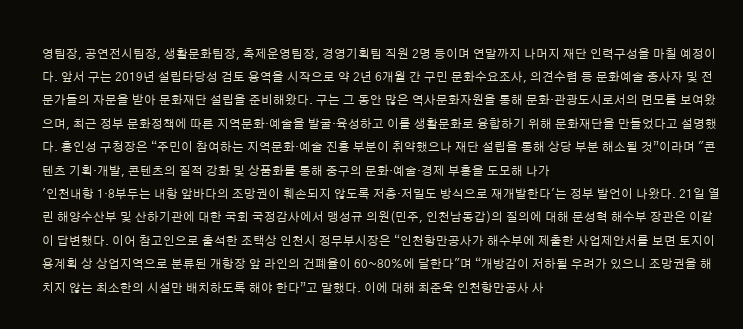영팀장, 공연전시팀장, 생활문화팀장, 축제운영팀장, 경영기획팀 직원 2명 등이며 연말까지 나머지 재단 인력구성을 마칠 예정이다. 앞서 구는 2019년 설립타당성 검토 용역을 시작으로 약 2년 6개월 간 구민 문화수요조사, 의견수렴 등 문화예술 종사자 및 전문가들의 자문을 받아 문화재단 설립을 준비해왔다. 구는 그 동안 많은 역사문화자원을 통해 문화·관광도시로서의 면모를 보여왔으며, 최근 정부 문화정책에 따른 지역문화·예술을 발굴·육성하고 이를 생활문화로 융합하기 위해 문화재단을 만들었다고 설명했다. 홍인성 구청장은 “주민이 참여하는 지역문화·예술 진흥 부분이 취약했으나 재단 설립을 통해 상당 부분 해소될 것”이라며 "콘텐츠 기획·개발, 콘텐츠의 질적 강화 및 상품화를 통해 중구의 문화·예술·경제 부흥을 도모해 나가
'인천내항 1·8부두는 내항 앞바다의 조망권이 훼손되지 않도록 저층·저밀도 방식으로 재개발한다'는 정부 발언이 나왔다. 21일 열린 해양수산부 및 산하기관에 대한 국회 국정감사에서 맹성규 의원(민주, 인천남동갑)의 질의에 대해 문성혁 해수부 장관은 이같이 답변했다. 이어 참고인으로 출석한 조택상 인천시 정무부시장은 “인천항만공사가 해수부에 제출한 사업제안서를 보면 토지이용계획 상 상업지역으로 분류된 개항장 앞 라인의 건폐율이 60~80%에 달한다"며 “개방감이 저하될 우려가 있으니 조망권을 해치지 않는 최소한의 시설만 배치하도록 해야 한다”고 말했다. 이에 대해 최준욱 인천항만공사 사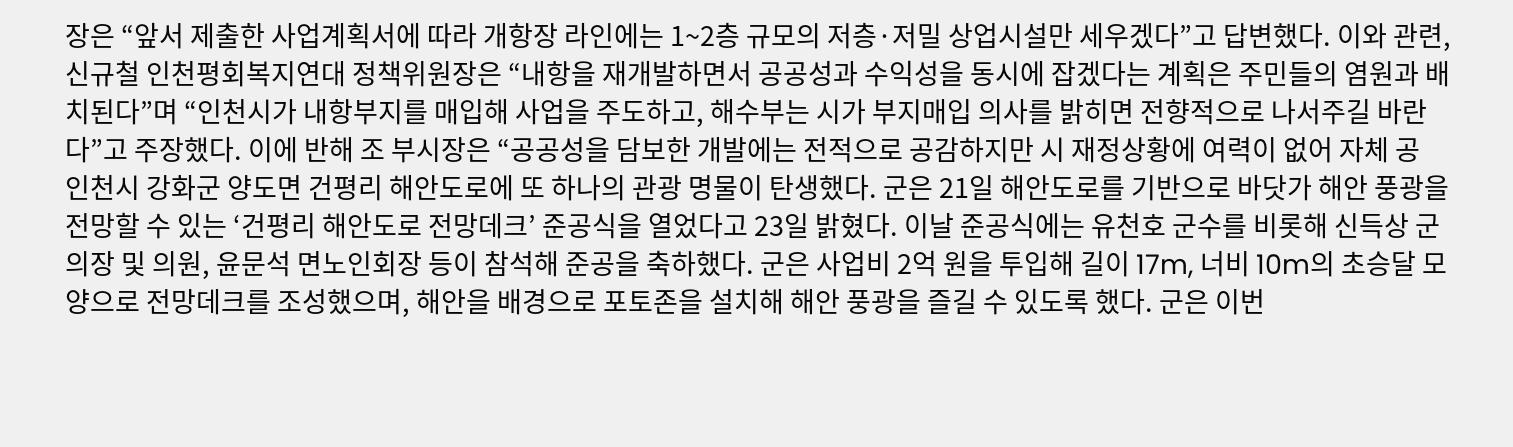장은 “앞서 제출한 사업계획서에 따라 개항장 라인에는 1~2층 규모의 저층·저밀 상업시설만 세우겠다”고 답변했다. 이와 관련, 신규철 인천평회복지연대 정책위원장은 “내항을 재개발하면서 공공성과 수익성을 동시에 잡겠다는 계획은 주민들의 염원과 배치된다”며 “인천시가 내항부지를 매입해 사업을 주도하고, 해수부는 시가 부지매입 의사를 밝히면 전향적으로 나서주길 바란다”고 주장했다. 이에 반해 조 부시장은 “공공성을 담보한 개발에는 전적으로 공감하지만 시 재정상황에 여력이 없어 자체 공
인천시 강화군 양도면 건평리 해안도로에 또 하나의 관광 명물이 탄생했다. 군은 21일 해안도로를 기반으로 바닷가 해안 풍광을 전망할 수 있는 ‘건평리 해안도로 전망데크’ 준공식을 열었다고 23일 밝혔다. 이날 준공식에는 유천호 군수를 비롯해 신득상 군의장 및 의원, 윤문석 면노인회장 등이 참석해 준공을 축하했다. 군은 사업비 2억 원을 투입해 길이 17m, 너비 10m의 초승달 모양으로 전망데크를 조성했으며, 해안을 배경으로 포토존을 설치해 해안 풍광을 즐길 수 있도록 했다. 군은 이번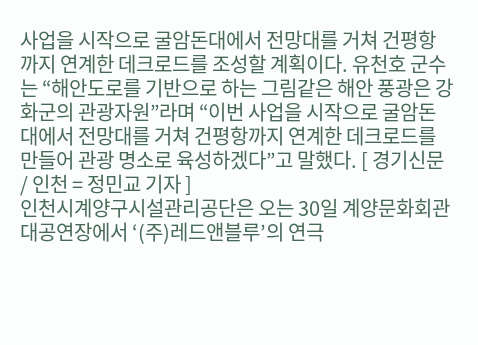사업을 시작으로 굴암돈대에서 전망대를 거쳐 건평항까지 연계한 데크로드를 조성할 계획이다. 유천호 군수는 “해안도로를 기반으로 하는 그림같은 해안 풍광은 강화군의 관광자원”라며 “이번 사업을 시작으로 굴암돈대에서 전망대를 거쳐 건평항까지 연계한 데크로드를 만들어 관광 명소로 육성하겠다”고 말했다. [ 경기신문 / 인천 = 정민교 기자 ]
인천시계양구시설관리공단은 오는 30일 계양문화회관 대공연장에서 ‘(주)레드앤블루’의 연극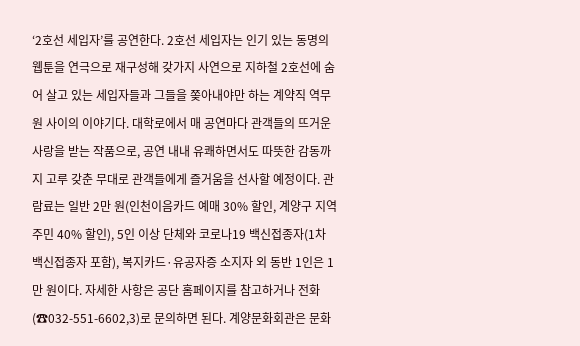‘2호선 세입자’를 공연한다. 2호선 세입자는 인기 있는 동명의 웹툰을 연극으로 재구성해 갖가지 사연으로 지하철 2호선에 숨어 살고 있는 세입자들과 그들을 쫒아내야만 하는 계약직 역무원 사이의 이야기다. 대학로에서 매 공연마다 관객들의 뜨거운 사랑을 받는 작품으로, 공연 내내 유쾌하면서도 따뜻한 감동까지 고루 갖춘 무대로 관객들에게 즐거움을 선사할 예정이다. 관람료는 일반 2만 원(인천이음카드 예매 30% 할인, 계양구 지역주민 40% 할인), 5인 이상 단체와 코로나19 백신접종자(1차 백신접종자 포함), 복지카드·유공자증 소지자 외 동반 1인은 1만 원이다. 자세한 사항은 공단 홈페이지를 참고하거나 전화(☎032-551-6602,3)로 문의하면 된다. 계양문화회관은 문화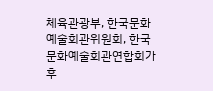체육관광부, 한국문화예술회관위원회, 한국문화예술회관연합회가 후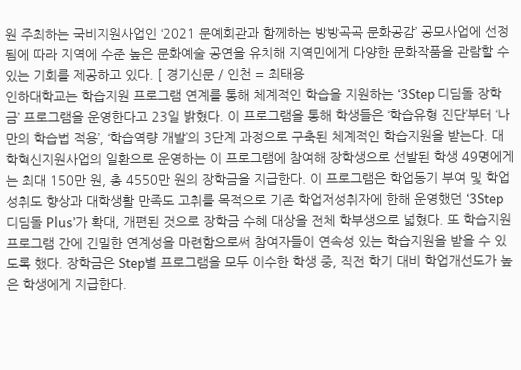원 주최하는 국비지원사업인 ‘2021 문예회관과 함께하는 방방곡곡 문화공감’ 공모사업에 선정됨에 따라 지역에 수준 높은 문화예술 공연을 유치해 지역민에게 다양한 문화작품을 관람할 수 있는 기회를 제공하고 있다. [ 경기신문 / 인천 = 최태용
인하대학교는 학습지원 프로그램 연계를 통해 체계적인 학습을 지원하는 ‘3Step 디딤돌 장학금’ 프로그램을 운영한다고 23일 밝혔다. 이 프로그램을 통해 학생들은 ‘학습유형 진단’부터 ‘나만의 학습법 적용’, ‘학습역량 개발’의 3단계 과정으로 구축된 체계적인 학습지원을 받는다. 대학혁신지원사업의 일환으로 운영하는 이 프로그램에 참여해 장학생으로 선발된 학생 49명에게는 최대 150만 원, 총 4550만 원의 장학금을 지급한다. 이 프로그램은 학업동기 부여 및 학업성취도 향상과 대학생활 만족도 고취를 목적으로 기존 학업저성취자에 한해 운영했던 ‘3Step 디딤돌 Plus’가 확대, 개편된 것으로 장학금 수혜 대상을 전체 학부생으로 넓혔다. 또 학습지원 프로그램 간에 긴밀한 연계성을 마련함으로써 참여자들이 연속성 있는 학습지원을 받을 수 있도록 했다. 장학금은 Step별 프로그램을 모두 이수한 학생 중, 직전 학기 대비 학업개선도가 높은 학생에게 지급한다.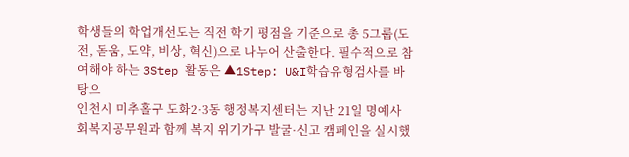학생들의 학업개선도는 직전 학기 평점을 기준으로 총 5그룹(도전, 돋움, 도약, 비상, 혁신)으로 나누어 산출한다. 필수적으로 참여해야 하는 3Step 활동은 ▲1Step: U&I학습유형검사를 바탕으
인천시 미추홀구 도화2·3동 행정복지센터는 지난 21일 명예사회복지공무원과 함께 복지 위기가구 발굴·신고 캠페인을 실시했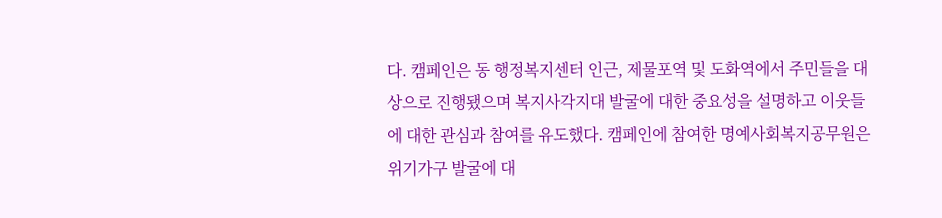다. 캠페인은 동 행정복지센터 인근, 제물포역 및 도화역에서 주민들을 대상으로 진행됐으며 복지사각지대 발굴에 대한 중요성을 설명하고 이웃들에 대한 관심과 참여를 유도했다. 캠페인에 참여한 명예사회복지공무원은 위기가구 발굴에 대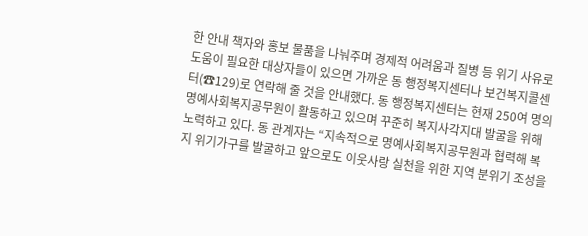한 안내 책자와 홍보 물품을 나눠주며 경제적 어려움과 질병 등 위기 사유로 도움이 필요한 대상자들이 있으면 가까운 동 행정복지센터나 보건복지콜센터(☎129)로 연락해 줄 것을 안내했다. 동 행정복지센터는 현재 250여 명의 명예사회복지공무원이 활동하고 있으며 꾸준히 복지사각지대 발굴을 위해 노력하고 있다. 동 관계자는 “지속적으로 명예사회복지공무원과 협력해 복지 위기가구를 발굴하고 앞으로도 이웃사랑 실천을 위한 지역 분위기 조성을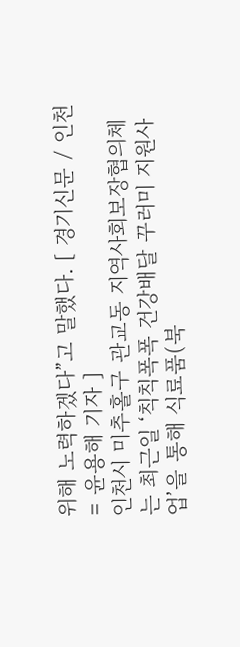위해 노력하겠다”고 말했다. [ 경기신문 / 인천 = 윤용해 기자 ]
인천시 미추홀구 관교동 지역사회보장협의체는 최근일 ‘칙칙폭폭 건강배달 꾸러미 지원사업’을 통해 식료품(북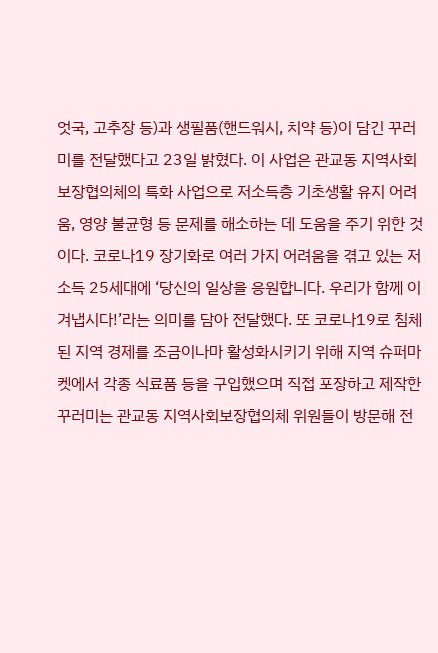엇국, 고추장 등)과 생필품(핸드워시, 치약 등)이 담긴 꾸러미를 전달했다고 23일 밝혔다. 이 사업은 관교동 지역사회보장협의체의 특화 사업으로 저소득층 기초생활 유지 어려움, 영양 불균형 등 문제를 해소하는 데 도움을 주기 위한 것이다. 코로나19 장기화로 여러 가지 어려움을 겪고 있는 저소득 25세대에 ‘당신의 일상을 응원합니다. 우리가 함께 이겨냅시다!’라는 의미를 담아 전달했다. 또 코로나19로 침체된 지역 경제를 조금이나마 활성화시키기 위해 지역 슈퍼마켓에서 각종 식료품 등을 구입했으며 직접 포장하고 제작한 꾸러미는 관교동 지역사회보장협의체 위원들이 방문해 전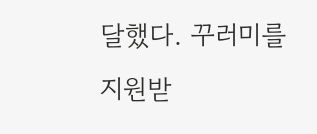달했다. 꾸러미를 지원받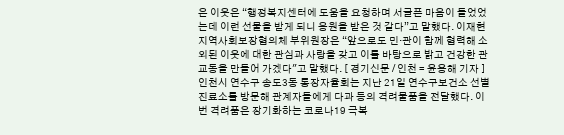은 이웃은 “행정복지센터에 도움을 요청하며 서글픈 마음이 들었었는데 이런 선물을 받게 되니 응원을 받은 것 같다”고 말했다. 이재현 지역사회보장협의체 부위원장은 “앞으로도 민·관이 함께 협력해 소외된 이웃에 대한 관심과 사랑을 갖고 이를 바탕으로 밝고 건강한 관교동을 만들어 가겠다"고 말했다. [ 경기신문 / 인천 = 윤용해 기자 ]
인천시 연수구 송도3동 통장자율회는 지난 21일 연수구보건소 선별진료소를 방문해 관계자들에게 다과 등의 격려물품을 전달했다. 이번 격려품은 장기화하는 코로나19 극복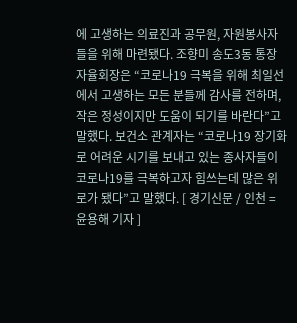에 고생하는 의료진과 공무원, 자원봉사자들을 위해 마련됐다. 조향미 송도3동 통장자율회장은 “코로나19 극복을 위해 최일선에서 고생하는 모든 분들께 감사를 전하며, 작은 정성이지만 도움이 되기를 바란다”고 말했다. 보건소 관계자는 “코로나19 장기화로 어려운 시기를 보내고 있는 종사자들이 코로나19를 극복하고자 힘쓰는데 많은 위로가 됐다”고 말했다. [ 경기신문 / 인천 = 윤용해 기자 ]